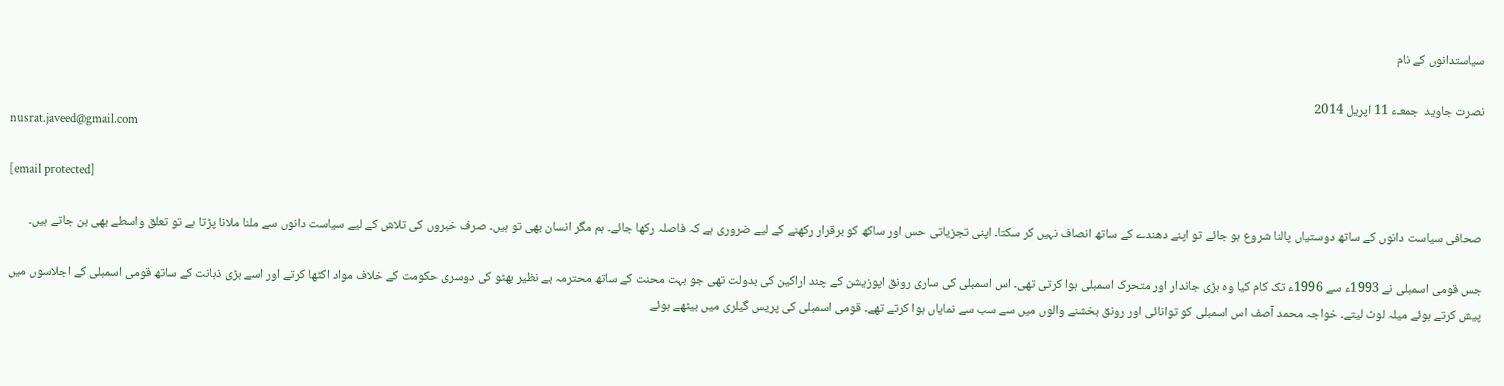سیاستدانوں کے نام

نصرت جاوید  جمعـء 11 اپريل 2014
nusrat.javeed@gmail.com

[email protected]

صحافی سیاست دانوں کے ساتھ دوستیاں پالنا شروع ہو جائے تو اپنے دھندے کے ساتھ انصاف نہیں کر سکتا۔ اپنی تجزیاتی حس اور ساکھ کو برقرار رکھنے کے لیے ضروری ہے کہ فاصلہ رکھا جائے۔ ہم مگر انسان بھی تو ہیں۔ صرف خبروں کی تلاش کے لیے سیاست دانوں سے ملنا ملانا پڑتا ہے تو تعلق واسطے بھی بن جاتے ہیں۔

جس قومی اسمبلی نے 1993ء سے 1996ء تک کام کیا وہ بڑی جاندار اور متحرک اسمبلی ہوا کرتی تھی۔ اس اسمبلی کی ساری رونق اپوزیشن کے چند اراکین کی بدولت تھی جو بہت محنت کے ساتھ محترمہ بے نظیر بھٹو کی دوسری حکومت کے خلاف مواد اکٹھا کرتے اور اسے بڑی ذہانت کے ساتھ قومی اسمبلی کے اجلاسوں میں پیش کرتے ہوئے میلہ لوٹ لیتے۔ خواجہ محمد آصف اس اسمبلی کو توانائی اور رونق بخشنے والوں میں سے سب سے نمایاں ہوا کرتے تھے۔ قومی اسمبلی کی پریس گیلری میں بیٹھے ہوئے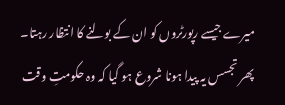میرے جیسے رپورٹروں کو ان کے بولنے کا انتظار رہتا۔ پھر تجسس یہ پیدا ہونا شروع ہو گیا کہ وہ حکومتِ وقت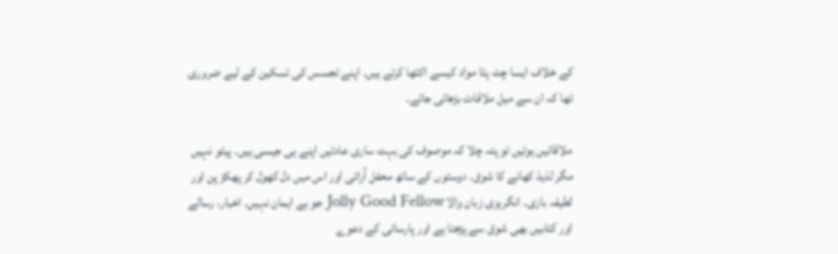کے خلاف ایسا چٹ پٹا مواد کیسے اکٹھا کرتے ہیں۔ اپنے تجسس کی تسکین کے لیے ضروری تھا کہ ان سے میل ملاقات بڑھائی جائے۔

ملاقاتیں ہوئیں تو پتہ چلا کہ موصوف کی بہت ساری عادتیں اپنے ہی جیسی ہیں۔ پیٹو نہیں مگر لذیذ کھانے کا شوق۔ دوستوں کے ساتھ محفل آرائی اور اس میں دل کھول کر پھکڑ پن اور لطیفہ بازی۔ انگریزی زبان والا Jolly Good Fellow جو بے ایمان نہیں۔ اخبار، رسالے اور کتابیں بھی شوق سے پڑھتا ہے اور پارسائی کے دعوے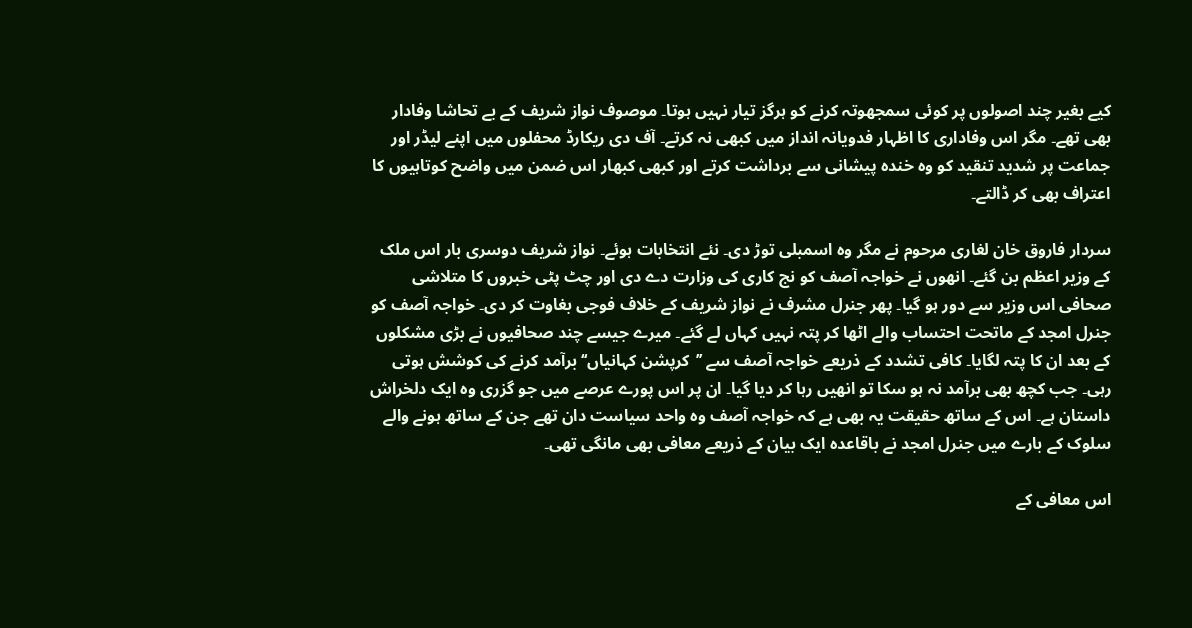کیے بغیر چند اصولوں پر کوئی سمجھوتہ کرنے کو ہرگز تیار نہیں ہوتا۔ موصوف نواز شریف کے بے تحاشا وفادار بھی تھے۔ مگر اس وفاداری کا اظہار فدویانہ انداز میں کبھی نہ کرتے۔ آف دی ریکارڈ محفلوں میں اپنے لیڈر اور جماعت پر شدید تنقید کو وہ خندہ پیشانی سے برداشت کرتے اور کبھی کبھار اس ضمن میں واضح کوتاہیوں کا اعتراف بھی کر ڈالتے۔

سردار فاروق خان لغاری مرحوم نے مگر وہ اسمبلی توڑ دی۔ نئے انتخابات ہوئے۔ نواز شریف دوسری بار اس ملک کے وزیر اعظم بن گئے۔ انھوں نے خواجہ آصف کو نج کاری کی وزارت دے دی اور چٹ پٹی خبروں کا متلاشی صحافی اس وزیر سے دور ہو گیا۔ پھر جنرل مشرف نے نواز شریف کے خلاف فوجی بغاوت کر دی۔ خواجہ آصف کو جنرل امجد کے ماتحت احتساب والے اٹھا کر پتہ نہیں کہاں لے گئے۔ میرے جیسے چند صحافیوں نے بڑی مشکلوں کے بعد ان کا پتہ لگایا۔ کافی تشدد کے ذریعے خواجہ آصف سے ’’کرپشن کہانیاں‘‘ برآمد کرنے کی کوشش ہوتی رہی۔ جب کچھ بھی برآمد نہ ہو سکا تو انھیں رہا کر دیا گیا۔ ان پر اس پورے عرصے میں جو گزری وہ ایک دلخراش داستان ہے۔ اس کے ساتھ حقیقت یہ بھی ہے کہ خواجہ آصف وہ واحد سیاست دان تھے جن کے ساتھ ہونے والے سلوک کے بارے میں جنرل امجد نے باقاعدہ ایک بیان کے ذریعے معافی بھی مانگی تھی۔

اس معافی کے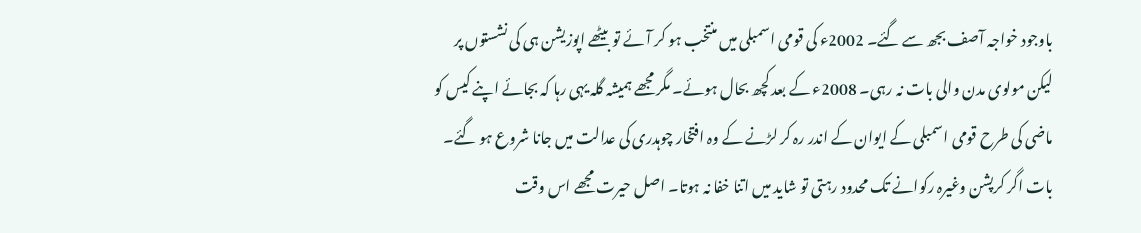باوجود خواجہ آصف بجھ سے گئے۔ 2002ء کی قومی اسمبلی میں منتخب ہو کر آئے تو بیٹھے اپوزیشن ہی کی نشستوں پر لیکن مولوی مدن والی بات نہ رہی۔ 2008ء کے بعد کچھ بحال ہوئے۔ مگر مجھے ہمیشہ گلہ یہی رہا کہ بجائے اپنے کیس کو ماضی کی طرح قومی اسمبلی کے ایوان کے اندر رہ کر لڑنے کے وہ افتخار چوہدری کی عدالت میں جانا شروع ہو گئے۔ بات اگر کرپشن وغیرہ رکوانے تک محدود رہتی تو شاید میں اتنا خفا نہ ہوتا۔ اصل حیرت مجھے اس وقت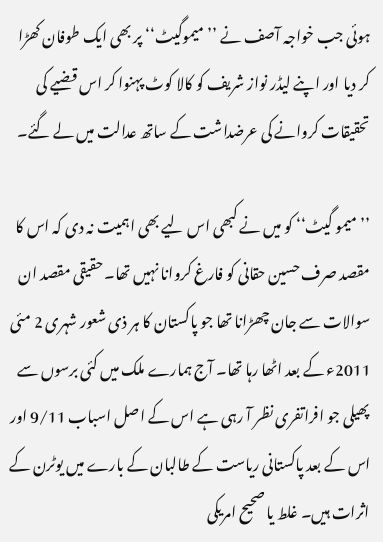ہوئی جب خواجہ آصف نے ’’میموگیٹ‘‘ پر بھی ایک طوفان کھڑا کر دیا اور اپنے لیڈر نواز شریف کو کالا کوٹ پہنوا کر اس قضیے کی تحقیقات کروانے کی عرضداشت کے ساتھ عدالت میں لے گئے۔

’’میمو گیٹ‘‘ کو میں نے کبھی اس لیے بھی اہمیت نہ دی کہ اس کا مقصد صرف حسین حقانی کو فارغ کروانا نہیں تھا۔ حقیقی مقصد ان سوالات سے جان چھڑانا تھا جو پاکستان کا ہر ذی شعور شہری 2 مئی 2011ء کے بعد اٹھا رہا تھا۔ آج ہمارے ملک میں کئی برسوں سے پھیلی جو افراتفری نظر آ رہی ہے اس کے اصل اسباب 9/11 اور اس کے بعد پاکستانی ریاست کے طالبان کے بارے میں یوٹرن کے اثرات ہیں۔ غلط یا صحیح امریکی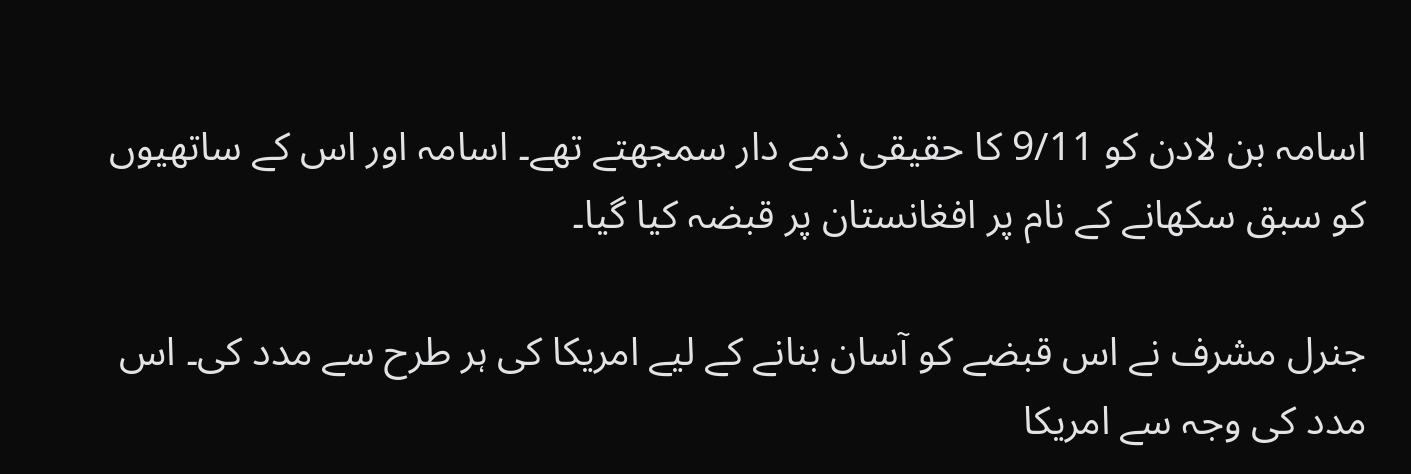اسامہ بن لادن کو 9/11 کا حقیقی ذمے دار سمجھتے تھے۔ اسامہ اور اس کے ساتھیوں کو سبق سکھانے کے نام پر افغانستان پر قبضہ کیا گیا۔

جنرل مشرف نے اس قبضے کو آسان بنانے کے لیے امریکا کی ہر طرح سے مدد کی۔ اس مدد کی وجہ سے امریکا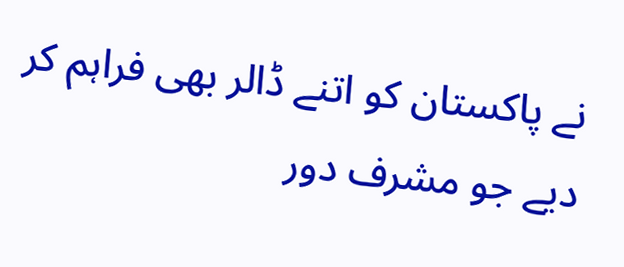نے پاکستان کو اتنے ڈالر بھی فراہم کر دیے جو مشرف دور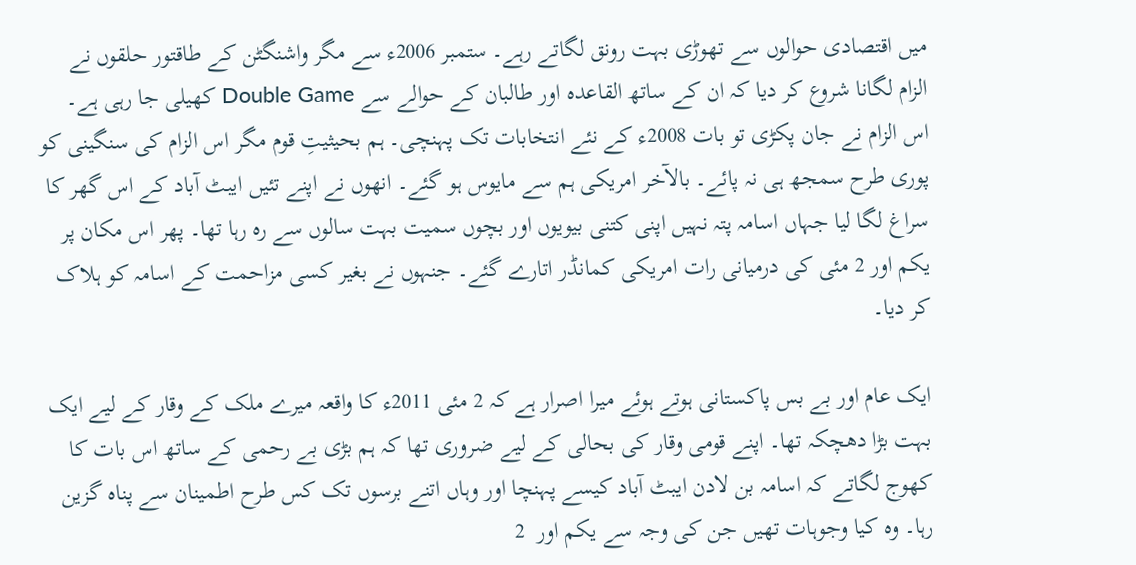میں اقتصادی حوالوں سے تھوڑی بہت رونق لگاتے رہے۔ ستمبر 2006ء سے مگر واشنگٹن کے طاقتور حلقوں نے الزام لگانا شروع کر دیا کہ ان کے ساتھ القاعدہ اور طالبان کے حوالے سے Double Game کھیلی جا رہی ہے۔ اس الزام نے جان پکڑی تو بات 2008ء کے نئے انتخابات تک پہنچی۔ ہم بحیثیتِ قوم مگر اس الزام کی سنگینی کو پوری طرح سمجھ ہی نہ پائے۔ بالآخر امریکی ہم سے مایوس ہو گئے۔ انھوں نے اپنے تئیں ایبٹ آباد کے اس گھر کا سراغ لگا لیا جہاں اسامہ پتہ نہیں اپنی کتنی بیویوں اور بچوں سمیت بہت سالوں سے رہ رہا تھا۔ پھر اس مکان پر یکم اور 2 مئی کی درمیانی رات امریکی کمانڈر اتارے گئے۔ جنہوں نے بغیر کسی مزاحمت کے اسامہ کو ہلاک کر دیا۔

ایک عام اور بے بس پاکستانی ہوتے ہوئے میرا اصرار ہے کہ 2 مئی 2011ء کا واقعہ میرے ملک کے وقار کے لیے ایک بہت بڑا دھچکہ تھا۔ اپنے قومی وقار کی بحالی کے لیے ضروری تھا کہ ہم بڑی بے رحمی کے ساتھ اس بات کا کھوج لگاتے کہ اسامہ بن لادن ایبٹ آباد کیسے پہنچا اور وہاں اتنے برسوں تک کس طرح اطمینان سے پناہ گزین رہا۔ وہ کیا وجوہات تھیں جن کی وجہ سے یکم اور  2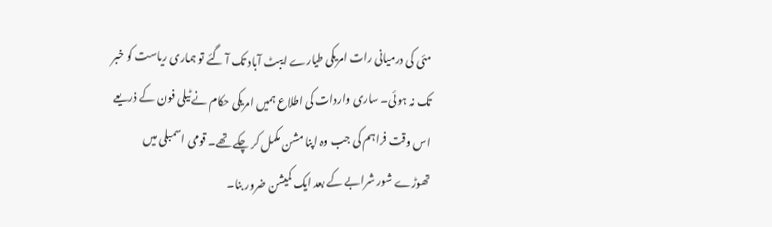مئی کی درمیانی رات امریکی طیارے ایبٹ آباد تک آ گئے تو ہماری ریاست کو خبر تک نہ ہوئی۔ ساری واردات کی اطلاع ہمیں امریکی حکام نے ٹیلی فون کے ذریعے اس وقت فراہم کی جب وہ اپنا مشن مکمل کر چکے تھے۔ قومی اسمبلی میں تھوڑے شور شرابے کے بعد ایک کمیشن ضرور بنا۔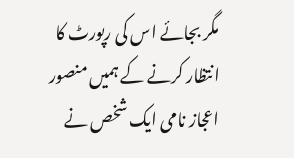مگر بجائے اس کی رپورٹ کا انتظار کرنے کے ہمیں منصور اعجاز نامی ایک شخص نے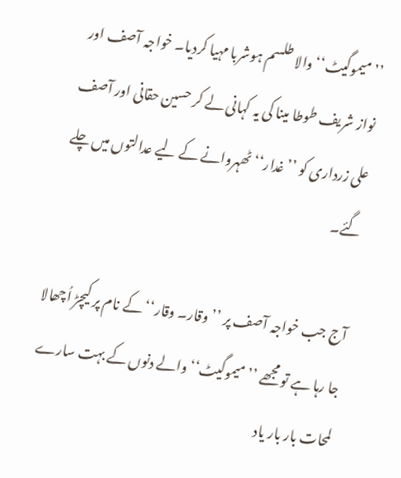’’میموگیٹ‘‘ والا طلسم ہوشربا مہیا کردیا۔ خواجہ آصف اور نواز شریف طوطا مینا کی یہ کہانی لے کر حسین حقانی اور آصف علی زرداری کو ’’غدار‘‘ ٹھہروانے کے لیے عدالتوں میں چلے گئے۔

آج جب خواجہ آصف پر ’’وقار۔ وقار‘‘ کے نام پر کیچڑ اُچھالا جا رہا ہے تو مجھے ’’میموگیٹ‘‘ والے دنوں کے بہت سارے لمحات بار بار یاد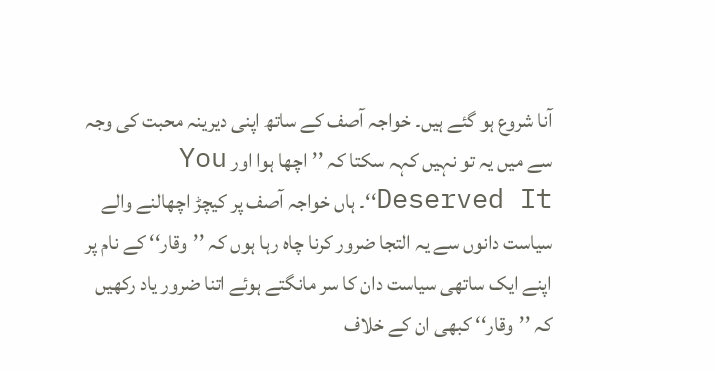آنا شروع ہو گئے ہیں۔ خواجہ آصف کے ساتھ اپنی دیرینہ محبت کی وجہ سے میں یہ تو نہیں کہہ سکتا کہ ’’اچھا ہوا اور You Deserved It‘‘۔ ہاں خواجہ آصف پر کیچڑ اچھالنے والے سیاست دانوں سے یہ التجا ضرور کرنا چاہ رہا ہوں کہ ’’وقار‘‘ کے نام پر اپنے ایک ساتھی سیاست دان کا سر مانگتے ہوئے اتنا ضرور یاد رکھیں کہ ’’وقار‘‘ کبھی ان کے خلاف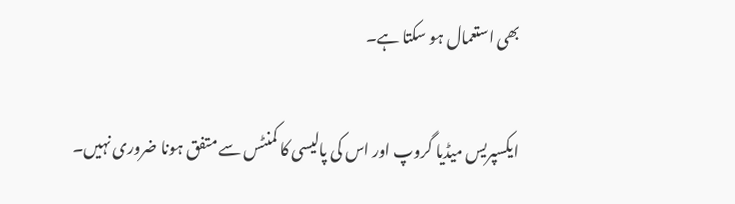بھی استعمال ہو سکتا ہے۔

ایکسپریس میڈیا گروپ اور اس کی پالیسی کا کمنٹس سے متفق ہونا ضروری نہیں۔